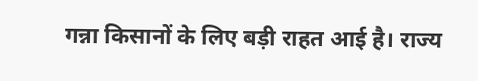गन्ना किसानों के लिए बड़ी राहत आई है। राज्य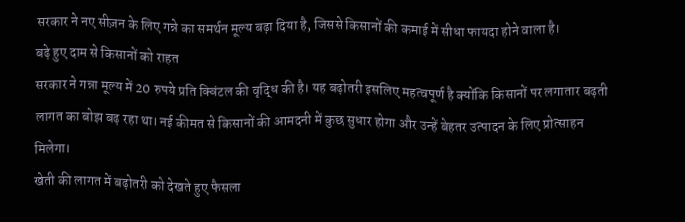सरकार ने नए सीज़न के लिए गन्ने का समर्थन मूल्य बढ़ा दिया है, जिससे किसानों की कमाई में सीधा फायदा होने वाला है।
बढ़े हुए दाम से किसानों को राहत
सरकार ने गन्ना मूल्य में 20 रुपये प्रति क्विंटल की वृद्धि की है। यह बढ़ोतरी इसलिए महत्वपूर्ण है क्योंकि किसानों पर लगातार बढ़ती लागत का बोझ बढ़ रहा था। नई कीमत से किसानों की आमदनी में कुछ सुधार होगा और उन्हें बेहतर उत्पादन के लिए प्रोत्साहन मिलेगा।
खेती की लागत में बढ़ोतरी को देखते हुए फैसला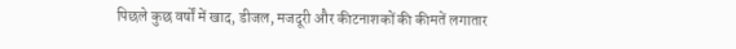पिछले कुछ वर्षों में खाद, डीजल, मजदूरी और कीटनाशकों की कीमतें लगातार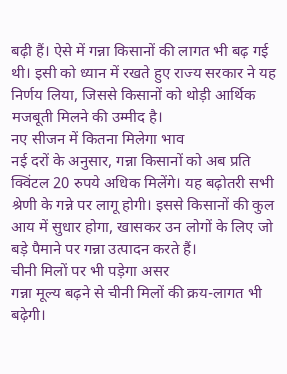बढ़ी हैं। ऐसे में गन्ना किसानों की लागत भी बढ़ गई थी। इसी को ध्यान में रखते हुए राज्य सरकार ने यह निर्णय लिया, जिससे किसानों को थोड़ी आर्थिक मजबूती मिलने की उम्मीद है।
नए सीजन में कितना मिलेगा भाव
नई दरों के अनुसार, गन्ना किसानों को अब प्रति क्विंटल 20 रुपये अधिक मिलेंगे। यह बढ़ोतरी सभी श्रेणी के गन्ने पर लागू होगी। इससे किसानों की कुल आय में सुधार होगा, खासकर उन लोगों के लिए जो बड़े पैमाने पर गन्ना उत्पादन करते हैं।
चीनी मिलों पर भी पड़ेगा असर
गन्ना मूल्य बढ़ने से चीनी मिलों की क्रय-लागत भी बढ़ेगी।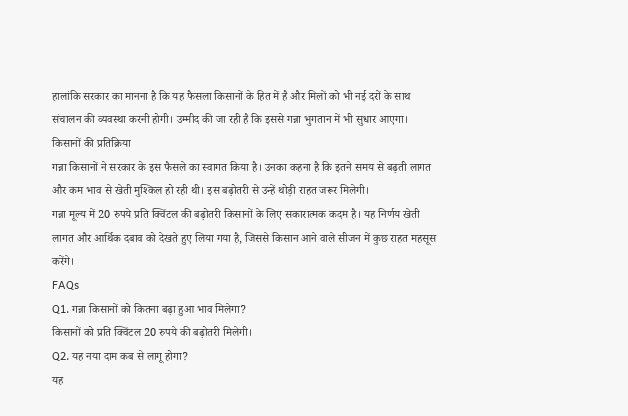हालांकि सरकार का मानना है कि यह फैसला किसानों के हित में है और मिलों को भी नई दरों के साथ संचालन की व्यवस्था करनी होगी। उम्मीद की जा रही है कि इससे गन्ना भुगतान में भी सुधार आएगा।
किसानों की प्रतिक्रिया
गन्ना किसानों ने सरकार के इस फैसले का स्वागत किया है। उनका कहना है कि इतने समय से बढ़ती लागत और कम भाव से खेती मुश्किल हो रही थी। इस बढ़ोतरी से उन्हें थोड़ी राहत जरूर मिलेगी।
गन्ना मूल्य में 20 रुपये प्रति क्विंटल की बढ़ोतरी किसानों के लिए सकारात्मक कदम है। यह निर्णय खेती लागत और आर्थिक दबाव को देखते हुए लिया गया है, जिससे किसान आने वाले सीजन में कुछ राहत महसूस करेंगे।
FAQs
Q1. गन्ना किसानों को कितना बढ़ा हुआ भाव मिलेगा?
किसानों को प्रति क्विंटल 20 रुपये की बढ़ोतरी मिलेगी।
Q2. यह नया दाम कब से लागू होगा?
यह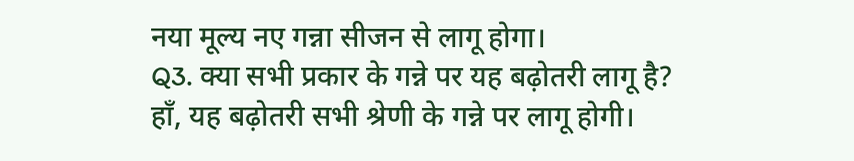नया मूल्य नए गन्ना सीजन से लागू होगा।
Q3. क्या सभी प्रकार के गन्ने पर यह बढ़ोतरी लागू है?
हाँ, यह बढ़ोतरी सभी श्रेणी के गन्ने पर लागू होगी।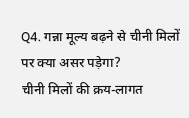Q4. गन्ना मूल्य बढ़ने से चीनी मिलों पर क्या असर पड़ेगा?
चीनी मिलों की क्रय-लागत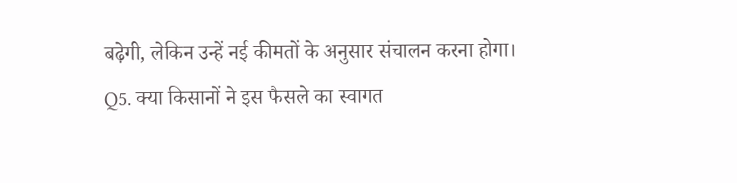बढ़ेगी, लेकिन उन्हें नई कीमतों के अनुसार संचालन करना होगा।
Q5. क्या किसानों ने इस फैसले का स्वागत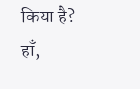किया है?
हाँ,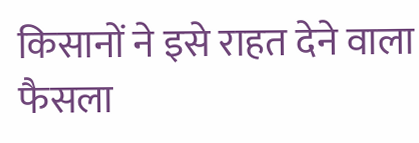किसानों ने इसे राहत देने वाला फैसला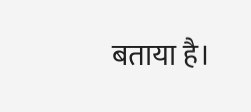बताया है।